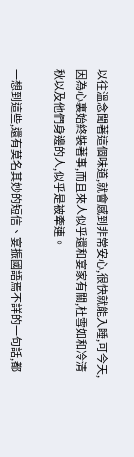以往溫念聞著這個味道,就會感到非常安心,很快就能入睡,可今天,因為心裏始終裝著事,而且來人似乎還和宴家有關,杜雪如和冷清秋以及他們身邊的人,似乎是被牽連。

一想到這些,還有莫名其妙的短信、宴振國語焉不詳的一句話,都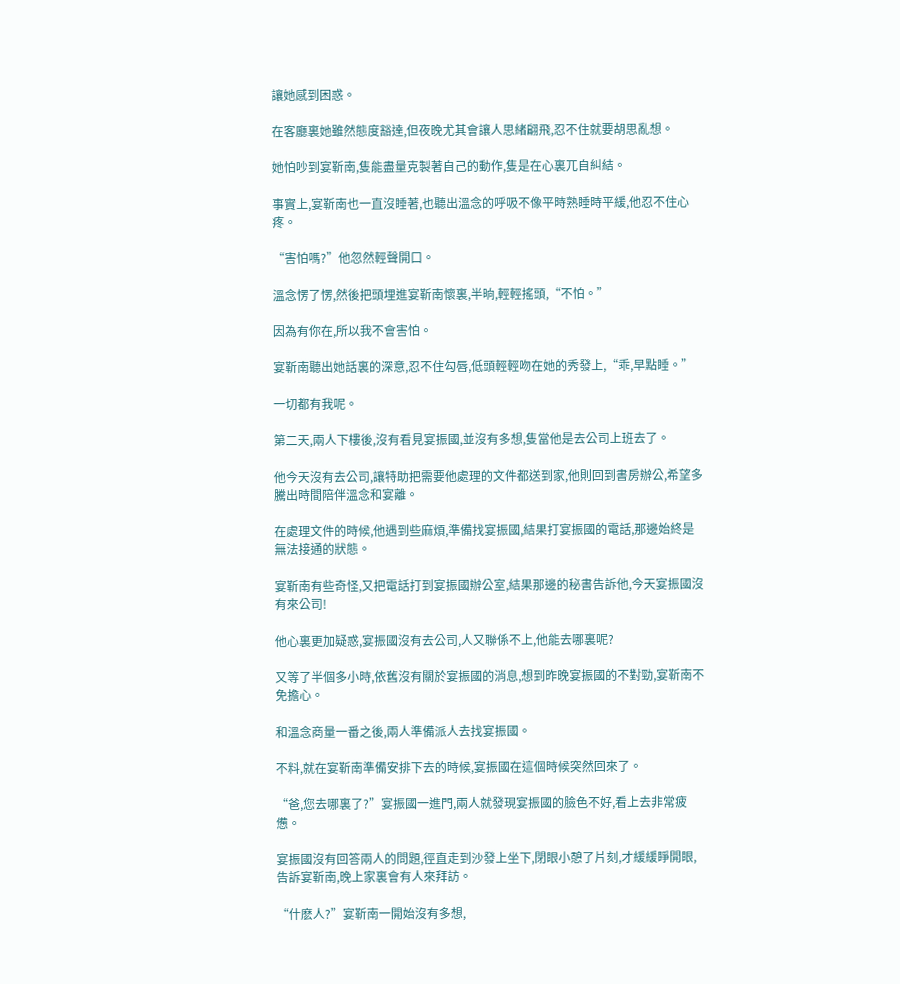讓她感到困惑。

在客廳裏她雖然態度豁達,但夜晚尤其會讓人思緒翩飛,忍不住就要胡思亂想。

她怕吵到宴靳南,隻能盡量克製著自己的動作,隻是在心裏兀自糾結。

事實上,宴靳南也一直沒睡著,也聽出溫念的呼吸不像平時熟睡時平緩,他忍不住心疼。

“害怕嗎?”他忽然輕聲開口。

溫念愣了愣,然後把頭埋進宴靳南懷裏,半晌,輕輕搖頭,“不怕。”

因為有你在,所以我不會害怕。

宴靳南聽出她話裏的深意,忍不住勾唇,低頭輕輕吻在她的秀發上,“乖,早點睡。”

一切都有我呢。

第二天,兩人下樓後,沒有看見宴振國,並沒有多想,隻當他是去公司上班去了。

他今天沒有去公司,讓特助把需要他處理的文件都送到家,他則回到書房辦公,希望多騰出時間陪伴溫念和宴離。

在處理文件的時候,他遇到些麻煩,準備找宴振國,結果打宴振國的電話,那邊始終是無法接通的狀態。

宴靳南有些奇怪,又把電話打到宴振國辦公室,結果那邊的秘書告訴他,今天宴振國沒有來公司!

他心裏更加疑惑,宴振國沒有去公司,人又聯係不上,他能去哪裏呢?

又等了半個多小時,依舊沒有關於宴振國的消息,想到昨晚宴振國的不對勁,宴靳南不免擔心。

和溫念商量一番之後,兩人準備派人去找宴振國。

不料,就在宴靳南準備安排下去的時候,宴振國在這個時候突然回來了。

“爸,您去哪裏了?”宴振國一進門,兩人就發現宴振國的臉色不好,看上去非常疲憊。

宴振國沒有回答兩人的問題,徑直走到沙發上坐下,閉眼小憩了片刻,才緩緩睜開眼,告訴宴靳南,晚上家裏會有人來拜訪。

“什麽人?”宴靳南一開始沒有多想,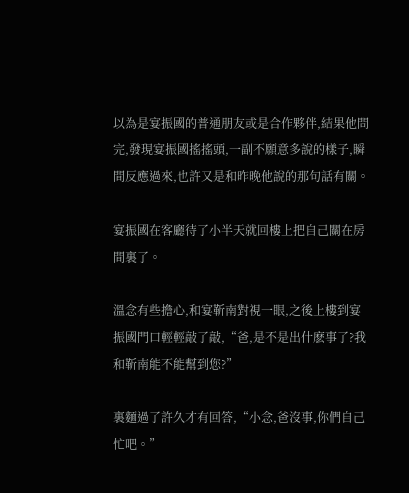以為是宴振國的普通朋友或是合作夥伴,結果他問完,發現宴振國搖搖頭,一副不願意多說的樣子,瞬間反應過來,也許又是和昨晚他說的那句話有關。

宴振國在客廳待了小半天就回樓上把自己關在房間裏了。

溫念有些擔心,和宴靳南對視一眼,之後上樓到宴振國門口輕輕敲了敲,“爸,是不是出什麽事了?我和靳南能不能幫到您?”

裏麵過了許久才有回答,“小念,爸沒事,你們自己忙吧。”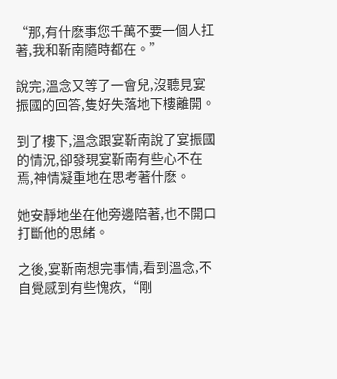“那,有什麽事您千萬不要一個人扛著,我和靳南隨時都在。”

說完,溫念又等了一會兒,沒聽見宴振國的回答,隻好失落地下樓離開。

到了樓下,溫念跟宴靳南說了宴振國的情況,卻發現宴靳南有些心不在焉,神情凝重地在思考著什麽。

她安靜地坐在他旁邊陪著,也不開口打斷他的思緒。

之後,宴靳南想完事情,看到溫念,不自覺感到有些愧疚,“剛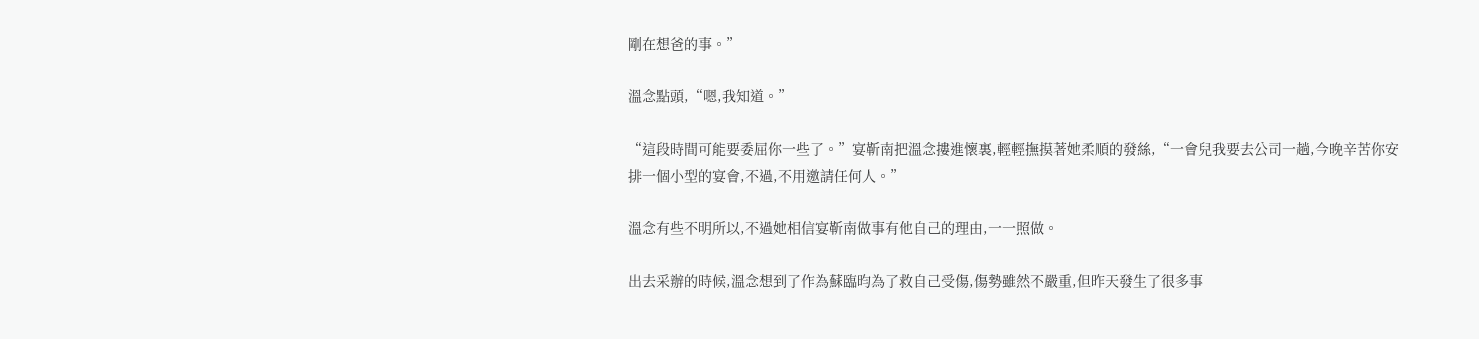剛在想爸的事。”

溫念點頭,“嗯,我知道。”

“這段時間可能要委屈你一些了。”宴靳南把溫念摟進懷裏,輕輕撫摸著她柔順的發絲,“一會兒我要去公司一趟,今晚辛苦你安排一個小型的宴會,不過,不用邀請任何人。”

溫念有些不明所以,不過她相信宴靳南做事有他自己的理由,一一照做。

出去采辦的時候,溫念想到了作為蘇臨昀為了救自己受傷,傷勢雖然不嚴重,但昨天發生了很多事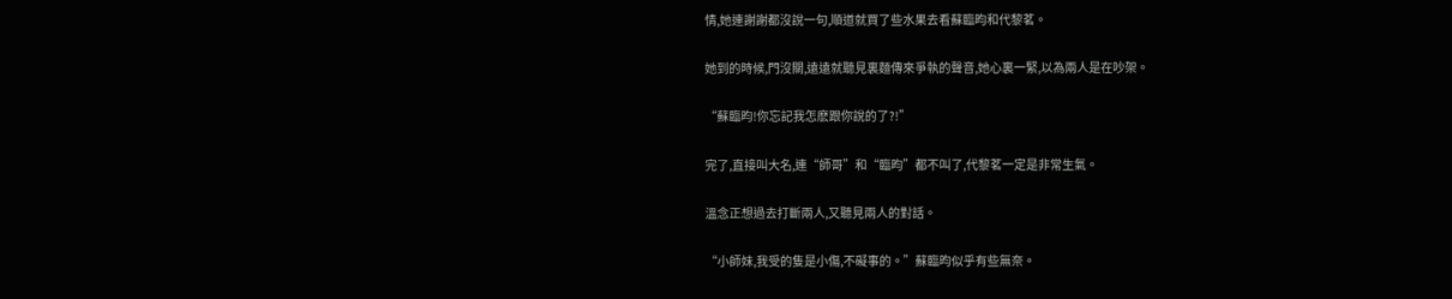情,她連謝謝都沒說一句,順道就買了些水果去看蘇臨昀和代黎茗。

她到的時候,門沒關,遠遠就聽見裏麵傳來爭執的聲音,她心裏一緊,以為兩人是在吵架。

“蘇臨昀!你忘記我怎麽跟你說的了?!”

完了,直接叫大名,連“師哥”和“臨昀”都不叫了,代黎茗一定是非常生氣。

溫念正想過去打斷兩人,又聽見兩人的對話。

“小師妹,我受的隻是小傷,不礙事的。”蘇臨昀似乎有些無奈。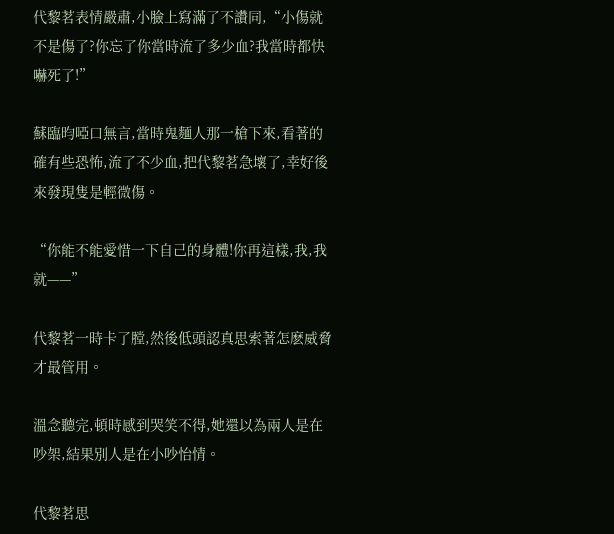代黎茗表情嚴肅,小臉上寫滿了不讚同,“小傷就不是傷了?你忘了你當時流了多少血?我當時都快嚇死了!”

蘇臨昀啞口無言,當時鬼麵人那一槍下來,看著的確有些恐怖,流了不少血,把代黎茗急壞了,幸好後來發現隻是輕微傷。

“你能不能愛惜一下自己的身體!你再這樣,我,我就——”

代黎茗一時卡了膛,然後低頭認真思索著怎麽威脅才最管用。

溫念聽完,頓時感到哭笑不得,她還以為兩人是在吵架,結果別人是在小吵怡情。

代黎茗思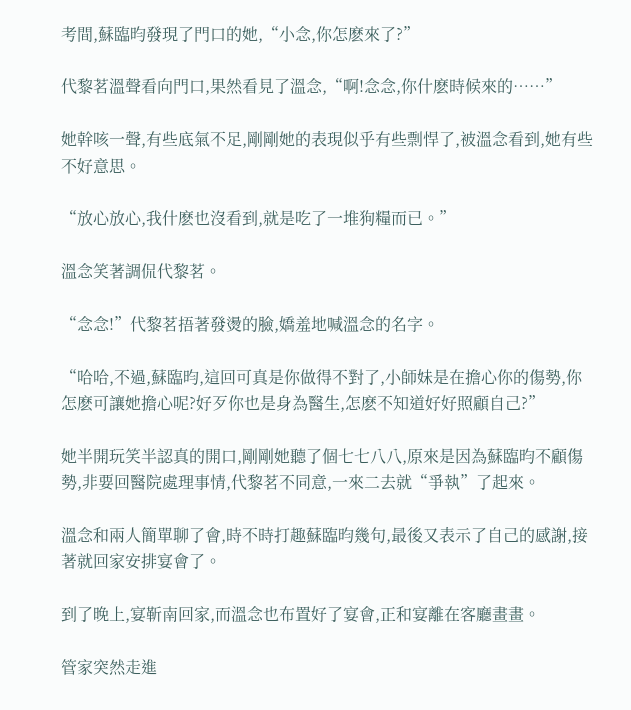考間,蘇臨昀發現了門口的她,“小念,你怎麽來了?”

代黎茗溫聲看向門口,果然看見了溫念,“啊!念念,你什麽時候來的……”

她幹咳一聲,有些底氣不足,剛剛她的表現似乎有些剽悍了,被溫念看到,她有些不好意思。

“放心放心,我什麽也沒看到,就是吃了一堆狗糧而已。”

溫念笑著調侃代黎茗。

“念念!”代黎茗捂著發燙的臉,嬌羞地喊溫念的名字。

“哈哈,不過,蘇臨昀,這回可真是你做得不對了,小師妹是在擔心你的傷勢,你怎麽可讓她擔心呢?好歹你也是身為醫生,怎麽不知道好好照顧自己?”

她半開玩笑半認真的開口,剛剛她聽了個七七八八,原來是因為蘇臨昀不顧傷勢,非要回醫院處理事情,代黎茗不同意,一來二去就“爭執”了起來。

溫念和兩人簡單聊了會,時不時打趣蘇臨昀幾句,最後又表示了自己的感謝,接著就回家安排宴會了。

到了晚上,宴靳南回家,而溫念也布置好了宴會,正和宴離在客廳畫畫。

管家突然走進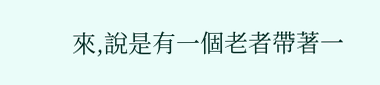來,說是有一個老者帶著一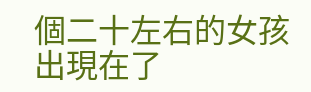個二十左右的女孩出現在了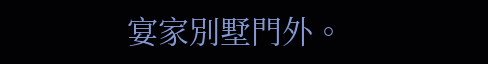宴家別墅門外。